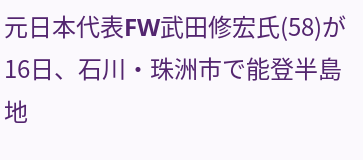元日本代表FW武田修宏氏(58)が16日、石川・珠洲市で能登半島地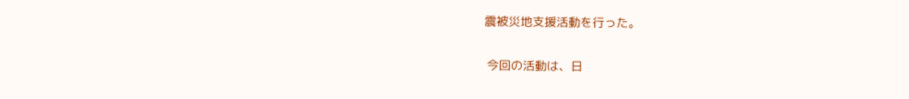震被災地支援活動を行った。

 今回の活動は、日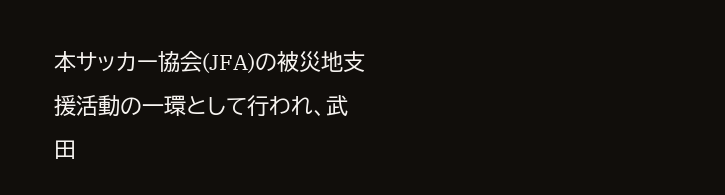本サッカー協会(JFA)の被災地支援活動の一環として行われ、武田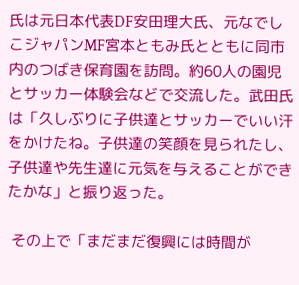氏は元日本代表DF安田理大氏、元なでしこジャパンMF宮本ともみ氏とともに同市内のつばき保育園を訪問。約60人の園児とサッカー体験会などで交流した。武田氏は「久しぶりに子供達とサッカーでいい汗をかけたね。子供達の笑顔を見られたし、子供達や先生達に元気を与えることができたかな」と振り返った。

 その上で「まだまだ復興には時間が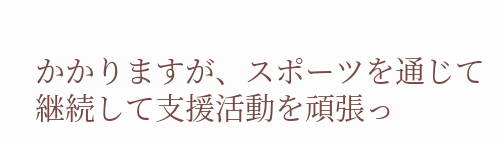かかりますが、スポーツを通じて継続して支援活動を頑張っ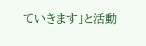ていきます」と活動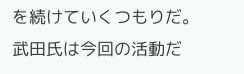を続けていくつもりだ。武田氏は今回の活動だ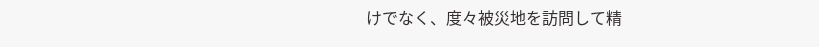けでなく、度々被災地を訪問して精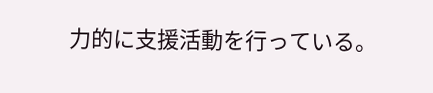力的に支援活動を行っている。